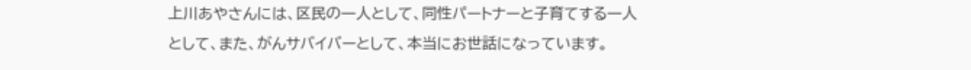上川あやさんには、区民の一人として、同性パートナーと子育てする一人として、また、がんサバイバーとして、本当にお世話になっています。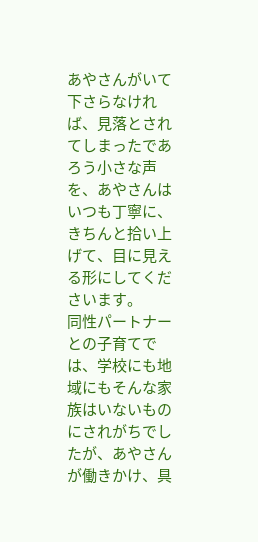あやさんがいて下さらなければ、見落とされてしまったであろう小さな声を、あやさんはいつも丁寧に、きちんと拾い上げて、目に見える形にしてくださいます。
同性パートナーとの子育てでは、学校にも地域にもそんな家族はいないものにされがちでしたが、あやさんが働きかけ、具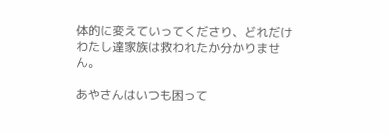体的に変えていってくださり、どれだけわたし達家族は救われたか分かりません。

あやさんはいつも困って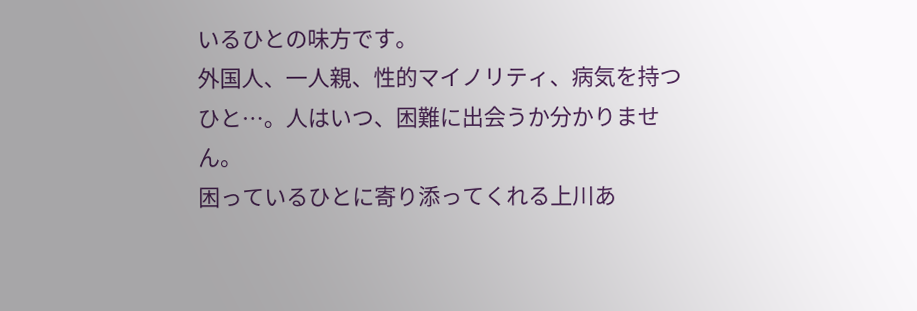いるひとの味方です。
外国人、一人親、性的マイノリティ、病気を持つひと…。人はいつ、困難に出会うか分かりません。
困っているひとに寄り添ってくれる上川あ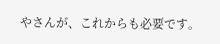やさんが、これからも必要です。